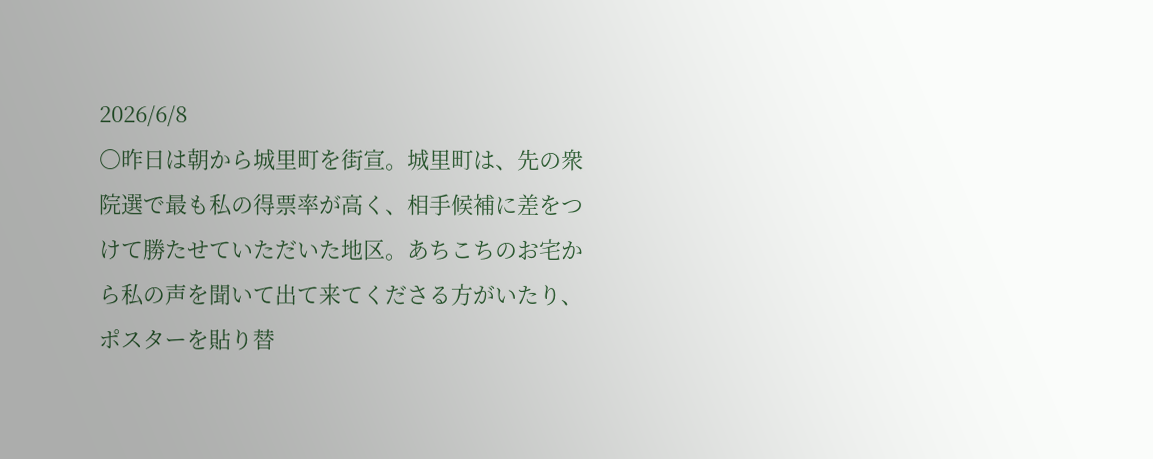2026/6/8
〇昨日は朝から城里町を街宣。城里町は、先の衆院選で最も私の得票率が高く、相手候補に差をつけて勝たせていただいた地区。あちこちのお宅から私の声を聞いて出て来てくださる方がいたり、ポスターを貼り替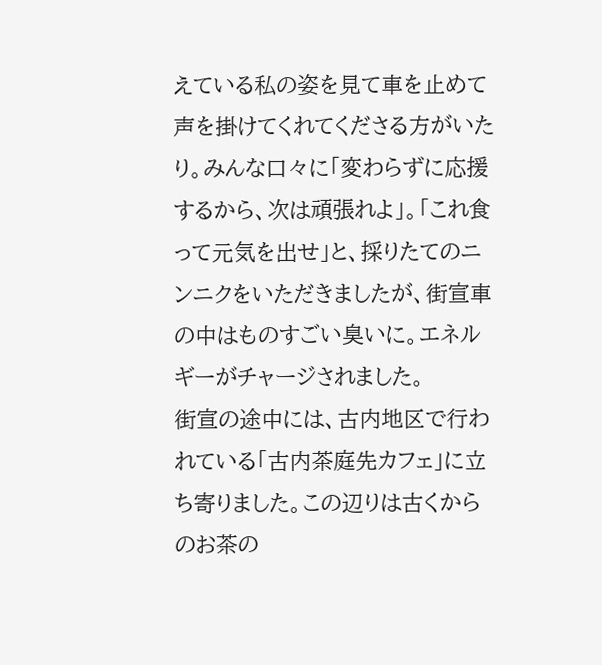えている私の姿を見て車を止めて声を掛けてくれてくださる方がいたり。みんな口々に「変わらずに応援するから、次は頑張れよ」。「これ食って元気を出せ」と、採りたてのニンニクをいただきましたが、街宣車の中はものすごい臭いに。エネルギーがチャージされました。
街宣の途中には、古内地区で行われている「古内茶庭先カフェ」に立ち寄りました。この辺りは古くからのお茶の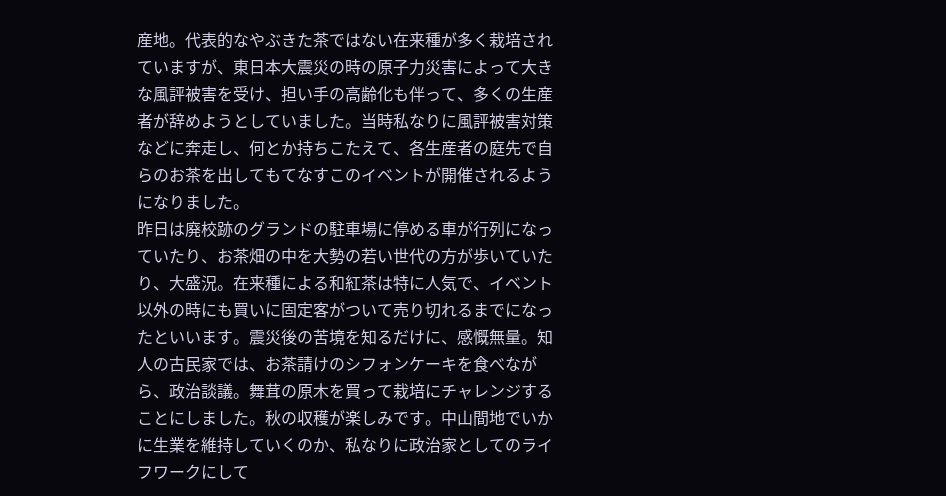産地。代表的なやぶきた茶ではない在来種が多く栽培されていますが、東日本大震災の時の原子力災害によって大きな風評被害を受け、担い手の高齢化も伴って、多くの生産者が辞めようとしていました。当時私なりに風評被害対策などに奔走し、何とか持ちこたえて、各生産者の庭先で自らのお茶を出してもてなすこのイベントが開催されるようになりました。
昨日は廃校跡のグランドの駐車場に停める車が行列になっていたり、お茶畑の中を大勢の若い世代の方が歩いていたり、大盛況。在来種による和紅茶は特に人気で、イベント以外の時にも買いに固定客がついて売り切れるまでになったといいます。震災後の苦境を知るだけに、感慨無量。知人の古民家では、お茶請けのシフォンケーキを食べながら、政治談議。舞茸の原木を買って栽培にチャレンジすることにしました。秋の収穫が楽しみです。中山間地でいかに生業を維持していくのか、私なりに政治家としてのライフワークにして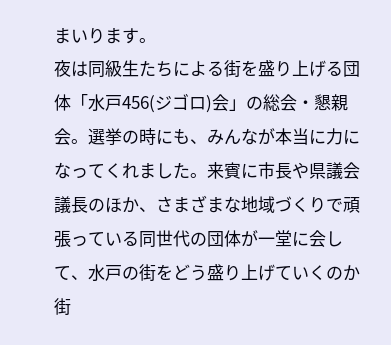まいります。
夜は同級生たちによる街を盛り上げる団体「水戸456(ジゴロ)会」の総会・懇親会。選挙の時にも、みんなが本当に力になってくれました。来賓に市長や県議会議長のほか、さまざまな地域づくりで頑張っている同世代の団体が一堂に会して、水戸の街をどう盛り上げていくのか街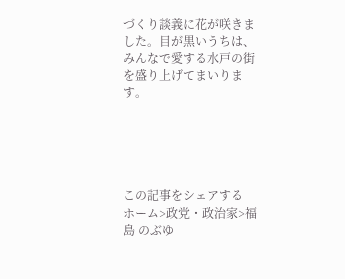づくり談義に花が咲きました。目が黒いうちは、みんなで愛する水戸の街を盛り上げてまいります。





この記事をシェアする
ホーム>政党・政治家>福島 のぶゆ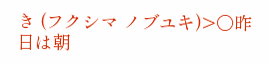き (フクシマ ノブユキ)>〇昨日は朝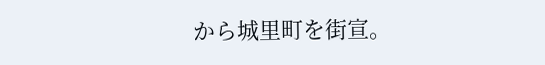から城里町を街宣。